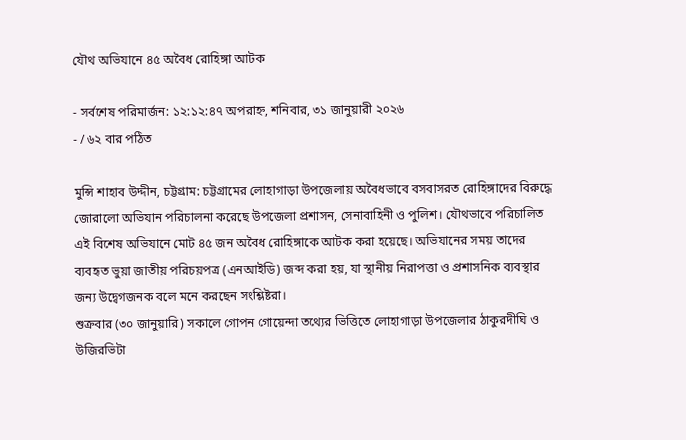যৌথ অভিযানে ৪৫ অবৈধ রোহিঙ্গা আটক

- সর্বশেষ পরিমার্জন: ১২:১২:৪৭ অপরাহ্ন, শনিবার, ৩১ জানুয়ারী ২০২৬
- / ৬২ বার পঠিত

মুন্সি শাহাব উদ্দীন, চট্টগ্রাম: চট্টগ্রামের লোহাগাড়া উপজেলায় অবৈধভাবে বসবাসরত রোহিঙ্গাদের বিরুদ্ধে জোরালো অভিযান পরিচালনা করেছে উপজেলা প্রশাসন, সেনাবাহিনী ও পুলিশ। যৌথভাবে পরিচালিত এই বিশেষ অভিযানে মোট ৪৫ জন অবৈধ রোহিঙ্গাকে আটক করা হয়েছে। অভিযানের সময় তাদের ব্যবহৃত ভুয়া জাতীয় পরিচয়পত্র (এনআইডি) জব্দ করা হয়, যা স্থানীয় নিরাপত্তা ও প্রশাসনিক ব্যবস্থার জন্য উদ্বেগজনক বলে মনে করছেন সংশ্লিষ্টরা।
শুক্রবার (৩০ জানুয়ারি) সকালে গোপন গোয়েন্দা তথ্যের ভিত্তিতে লোহাগাড়া উপজেলার ঠাকুরদীঘি ও উজিরভিটা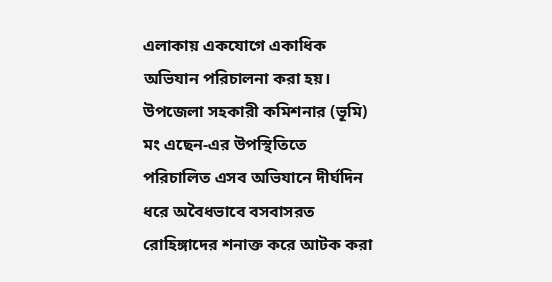এলাকায় একযোগে একাধিক অভিযান পরিচালনা করা হয়। উপজেলা সহকারী কমিশনার (ভূমি) মং এছেন-এর উপস্থিতিতে পরিচালিত এসব অভিযানে দীর্ঘদিন ধরে অবৈধভাবে বসবাসরত রোহিঙ্গাদের শনাক্ত করে আটক করা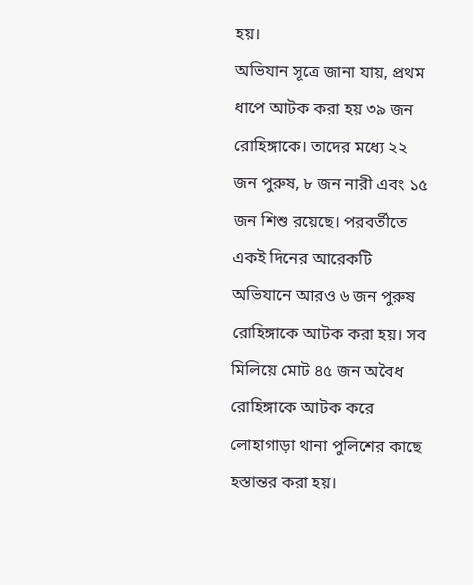হয়।
অভিযান সূত্রে জানা যায়, প্রথম ধাপে আটক করা হয় ৩৯ জন রোহিঙ্গাকে। তাদের মধ্যে ২২ জন পুরুষ, ৮ জন নারী এবং ১৫ জন শিশু রয়েছে। পরবর্তীতে একই দিনের আরেকটি অভিযানে আরও ৬ জন পুরুষ রোহিঙ্গাকে আটক করা হয়। সব মিলিয়ে মোট ৪৫ জন অবৈধ রোহিঙ্গাকে আটক করে লোহাগাড়া থানা পুলিশের কাছে হস্তান্তর করা হয়।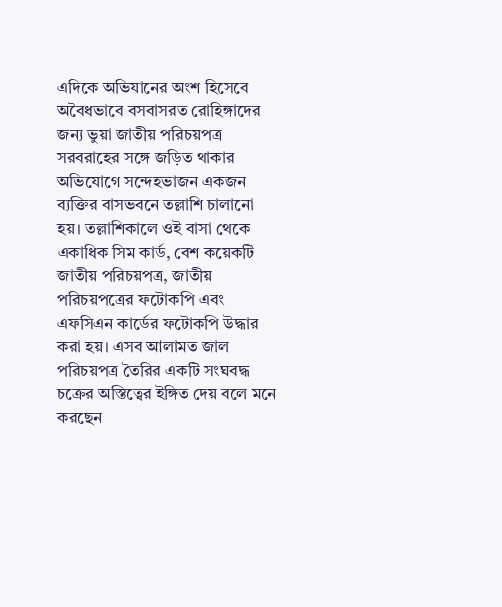এদিকে অভিযানের অংশ হিসেবে অবৈধভাবে বসবাসরত রোহিঙ্গাদের জন্য ভুয়া জাতীয় পরিচয়পত্র সরবরাহের সঙ্গে জড়িত থাকার অভিযোগে সন্দেহভাজন একজন ব্যক্তির বাসভবনে তল্লাশি চালানো হয়। তল্লাশিকালে ওই বাসা থেকে একাধিক সিম কার্ড, বেশ কয়েকটি জাতীয় পরিচয়পত্র, জাতীয় পরিচয়পত্রের ফটোকপি এবং এফসিএন কার্ডের ফটোকপি উদ্ধার করা হয়। এসব আলামত জাল পরিচয়পত্র তৈরির একটি সংঘবদ্ধ চক্রের অস্তিত্বের ইঙ্গিত দেয় বলে মনে করছেন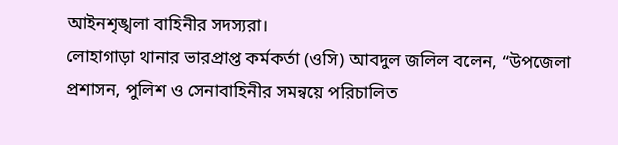আইনশৃঙ্খলা বাহিনীর সদস্যরা।
লোহাগাড়া থানার ভারপ্রাপ্ত কর্মকর্তা (ওসি) আবদুল জলিল বলেন, “উপজেলা প্রশাসন, পুলিশ ও সেনাবাহিনীর সমন্বয়ে পরিচালিত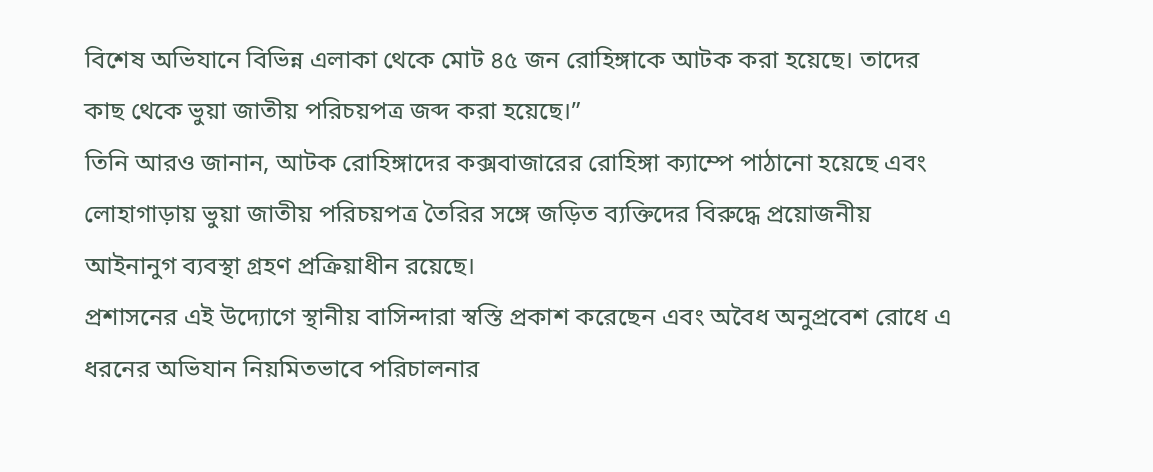বিশেষ অভিযানে বিভিন্ন এলাকা থেকে মোট ৪৫ জন রোহিঙ্গাকে আটক করা হয়েছে। তাদের কাছ থেকে ভুয়া জাতীয় পরিচয়পত্র জব্দ করা হয়েছে।”
তিনি আরও জানান, আটক রোহিঙ্গাদের কক্সবাজারের রোহিঙ্গা ক্যাম্পে পাঠানো হয়েছে এবং লোহাগাড়ায় ভুয়া জাতীয় পরিচয়পত্র তৈরির সঙ্গে জড়িত ব্যক্তিদের বিরুদ্ধে প্রয়োজনীয় আইনানুগ ব্যবস্থা গ্রহণ প্রক্রিয়াধীন রয়েছে।
প্রশাসনের এই উদ্যোগে স্থানীয় বাসিন্দারা স্বস্তি প্রকাশ করেছেন এবং অবৈধ অনুপ্রবেশ রোধে এ ধরনের অভিযান নিয়মিতভাবে পরিচালনার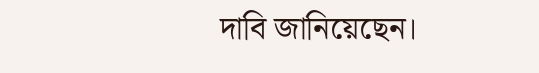দাবি জানিয়েছেন।